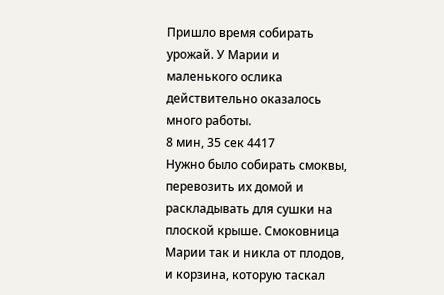Пришло время собирать урожай. У Марии и маленького ослика действительно оказалось много работы.
8 мин, 35 сек 4417
Нужно было собирать смоквы, перевозить их домой и раскладывать для сушки на плоской крыше. Смоковница Марии так и никла от плодов, и корзина, которую таскал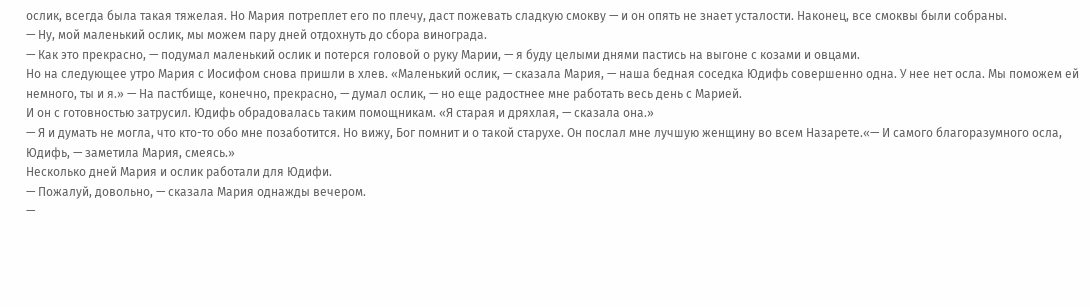ослик, всегда была такая тяжелая. Но Мария потреплет его по плечу, даст пожевать сладкую смокву — и он опять не знает усталости. Наконец, все смоквы были собраны.
— Ну, мой маленький ослик, мы можем пару дней отдохнуть до сбора винограда.
— Как это прекрасно, — подумал маленький ослик и потерся головой о руку Марии, — я буду целыми днями пастись на выгоне с козами и овцами.
Но на следующее утро Мария с Иосифом снова пришли в хлев. «Маленький ослик, — сказала Мария, — наша бедная соседка Юдифь совершенно одна. У нее нет осла. Мы поможем ей немного, ты и я.» — На пастбище, конечно, прекрасно, — думал ослик, — но еще радостнее мне работать весь день с Марией.
И он с готовностью затрусил. Юдифь обрадовалась таким помощникам. «Я старая и дряхлая, — сказала она.»
— Я и думать не могла, что кто-то обо мне позаботится. Но вижу, Бог помнит и о такой старухе. Он послал мне лучшую женщину во всем Назарете.«— И самого благоразумного осла, Юдифь, — заметила Мария, смеясь.»
Несколько дней Мария и ослик работали для Юдифи.
— Пожалуй, довольно, — сказала Мария однажды вечером.
—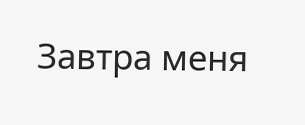Завтра меня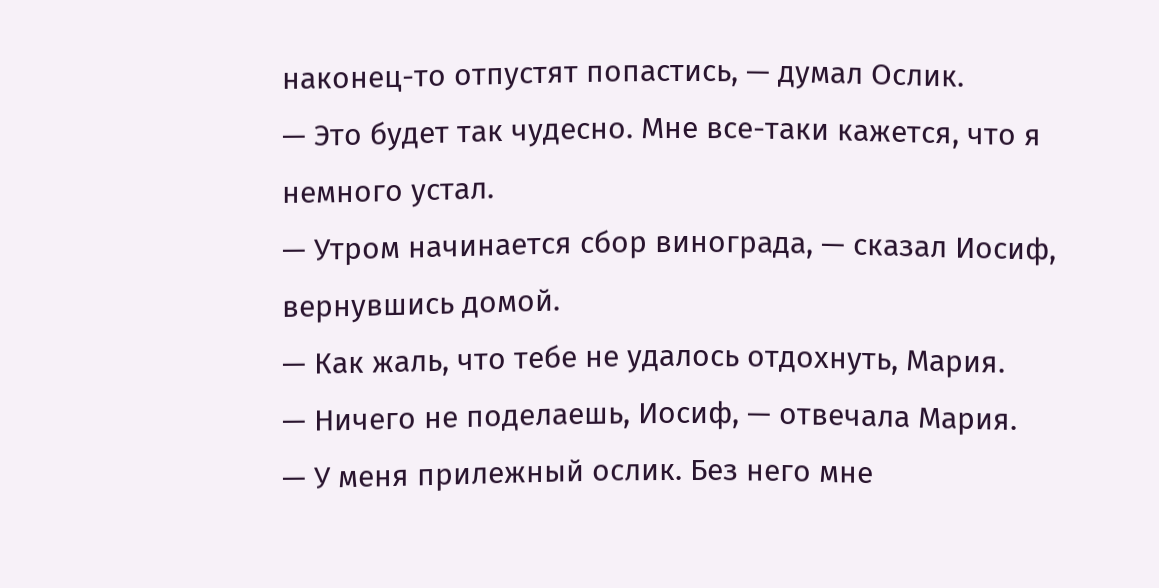наконец-то отпустят попастись, — думал Ослик.
— Это будет так чудесно. Мне все-таки кажется, что я немного устал.
— Утром начинается сбор винограда, — сказал Иосиф, вернувшись домой.
— Как жаль, что тебе не удалось отдохнуть, Мария.
— Ничего не поделаешь, Иосиф, — отвечала Мария.
— У меня прилежный ослик. Без него мне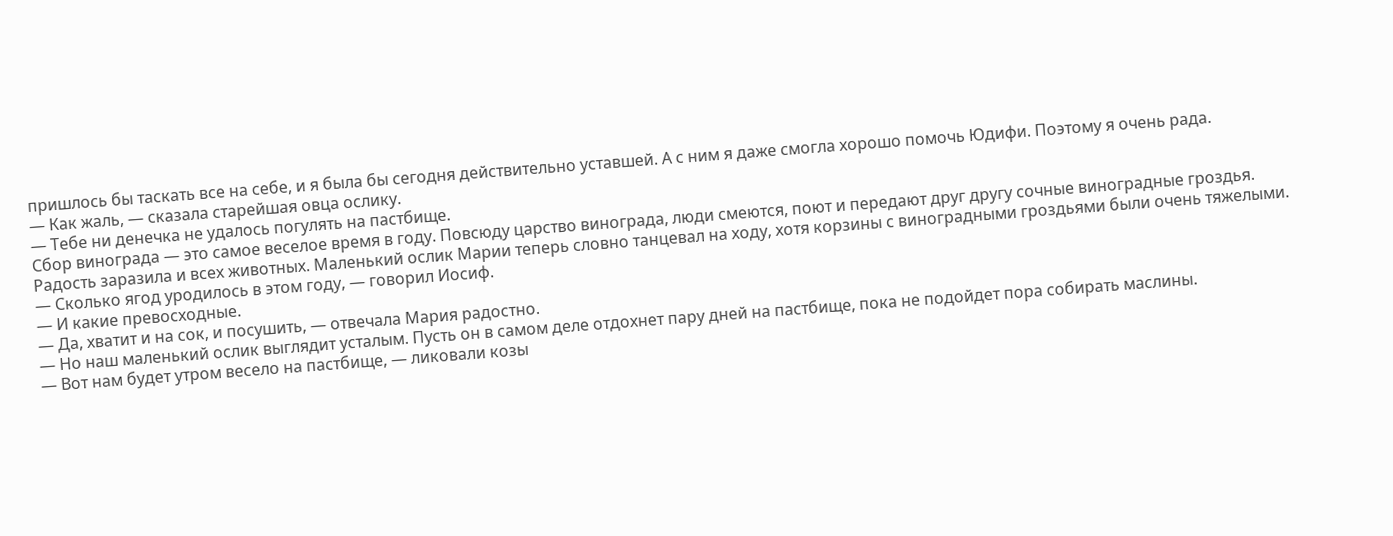пришлось бы таскать все на себе, и я была бы сегодня действительно уставшей. А с ним я даже смогла хорошо помочь Юдифи. Поэтому я очень рада.
— Как жаль, — сказала старейшая овца ослику.
— Тебе ни денечка не удалось погулять на пастбище.
Сбор винограда — это самое веселое время в году. Повсюду царство винограда, люди смеются, поют и передают друг другу сочные виноградные гроздья.
Радость заразила и всех животных. Маленький ослик Марии теперь словно танцевал на ходу, хотя корзины с виноградными гроздьями были очень тяжелыми.
— Сколько ягод уродилось в этом году, — говорил Иосиф.
— И какие превосходные.
— Да, хватит и на сок, и посушить, — отвечала Мария радостно.
— Но наш маленький ослик выглядит усталым. Пусть он в самом деле отдохнет пару дней на пастбище, пока не подойдет пора собирать маслины.
— Вот нам будет утром весело на пастбище, — ликовали козы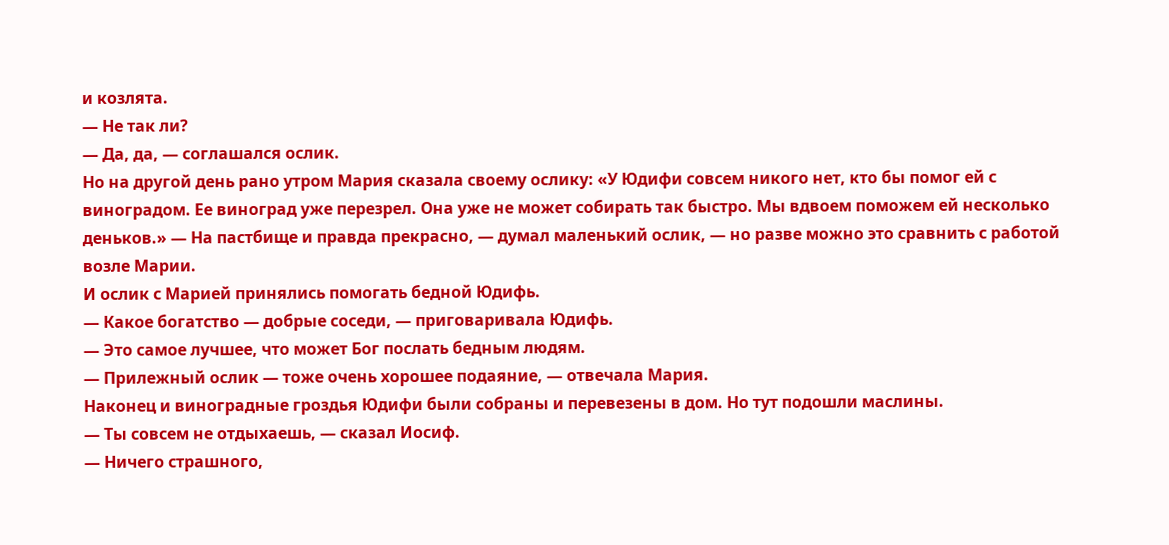и козлята.
— Не так ли?
— Да, да, — соглашался ослик.
Но на другой день рано утром Мария сказала своему ослику: «У Юдифи совсем никого нет, кто бы помог ей с виноградом. Ее виноград уже перезрел. Она уже не может собирать так быстро. Мы вдвоем поможем ей несколько деньков.» — На пастбище и правда прекрасно, — думал маленький ослик, — но разве можно это сравнить с работой возле Марии.
И ослик с Марией принялись помогать бедной Юдифь.
— Какое богатство — добрые соседи, — приговаривала Юдифь.
— Это самое лучшее, что может Бог послать бедным людям.
— Прилежный ослик — тоже очень хорошее подаяние, — отвечала Мария.
Наконец и виноградные гроздья Юдифи были собраны и перевезены в дом. Но тут подошли маслины.
— Ты совсем не отдыхаешь, — сказал Иосиф.
— Ничего страшного,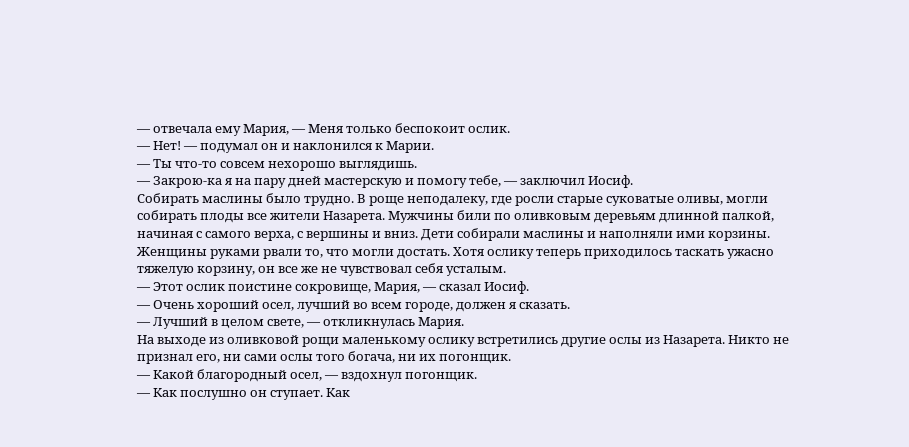— отвечала ему Мария, — Меня только беспокоит ослик.
— Нет! — подумал он и наклонился к Марии.
— Ты что-то совсем нехорошо выглядишь.
— Закрою-ка я на пару дней мастерскую и помогу тебе, — заключил Иосиф.
Собирать маслины было трудно. В роще неподалеку, где росли старые суковатые оливы, могли собирать плоды все жители Назарета. Мужчины били по оливковым деревьям длинной палкой, начиная с самого верха, с вершины и вниз. Дети собирали маслины и наполняли ими корзины. Женщины руками рвали то, что могли достать. Хотя ослику теперь приходилось таскать ужасно тяжелую корзину, он все же не чувствовал себя усталым.
— Этот ослик поистине сокровище, Мария, — сказал Иосиф.
— Очень хороший осел, лучший во всем городе, должен я сказать.
— Лучший в целом свете, — откликнулась Мария.
На выходе из оливковой рощи маленькому ослику встретились другие ослы из Назарета. Никто не признал его, ни сами ослы того богача, ни их погонщик.
— Какой благородный осел, — вздохнул погонщик.
— Как послушно он ступает. Как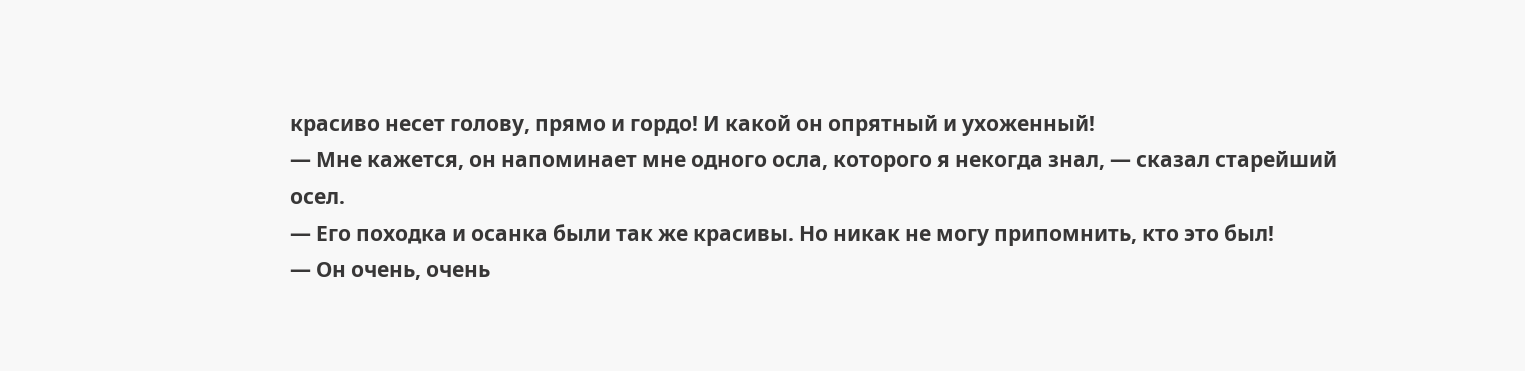красиво несет голову, прямо и гордо! И какой он опрятный и ухоженный!
— Мне кажется, он напоминает мне одного осла, которого я некогда знал, — сказал старейший осел.
— Его походка и осанка были так же красивы. Но никак не могу припомнить, кто это был!
— Он очень, очень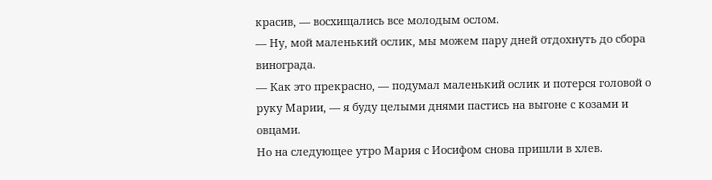красив, — восхищались все молодым ослом.
— Ну, мой маленький ослик, мы можем пару дней отдохнуть до сбора винограда.
— Как это прекрасно, — подумал маленький ослик и потерся головой о руку Марии, — я буду целыми днями пастись на выгоне с козами и овцами.
Но на следующее утро Мария с Иосифом снова пришли в хлев.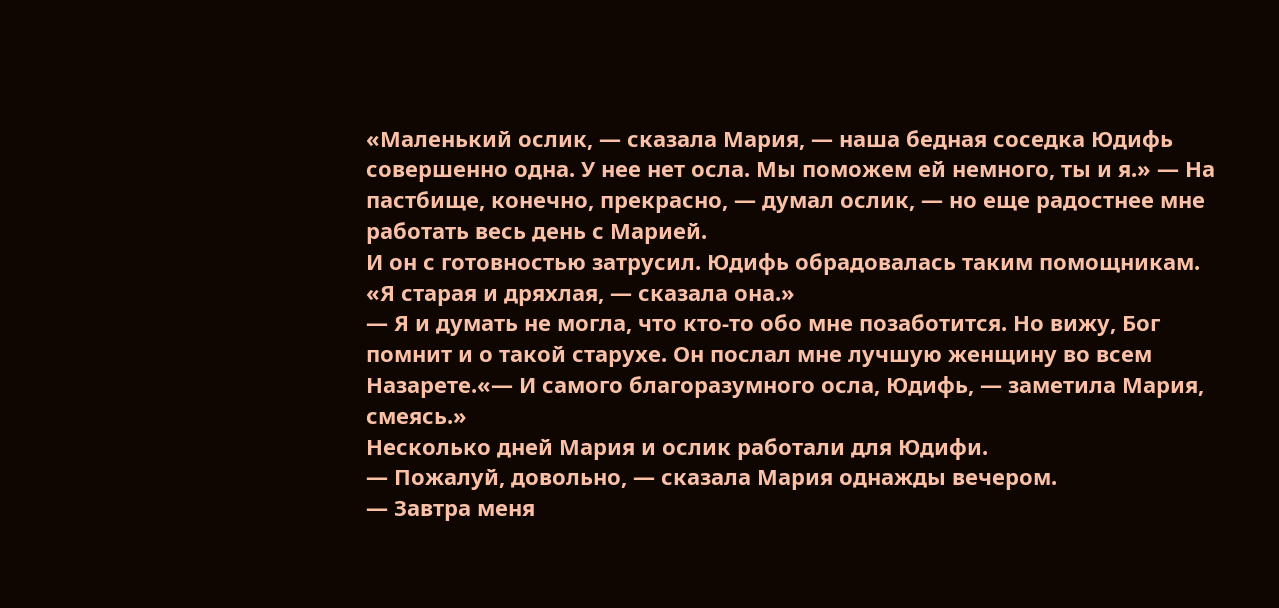«Маленький ослик, — сказала Мария, — наша бедная соседка Юдифь совершенно одна. У нее нет осла. Мы поможем ей немного, ты и я.» — На пастбище, конечно, прекрасно, — думал ослик, — но еще радостнее мне работать весь день с Марией.
И он с готовностью затрусил. Юдифь обрадовалась таким помощникам. «Я старая и дряхлая, — сказала она.»
— Я и думать не могла, что кто-то обо мне позаботится. Но вижу, Бог помнит и о такой старухе. Он послал мне лучшую женщину во всем Назарете.«— И самого благоразумного осла, Юдифь, — заметила Мария, смеясь.»
Несколько дней Мария и ослик работали для Юдифи.
— Пожалуй, довольно, — сказала Мария однажды вечером.
— Завтра меня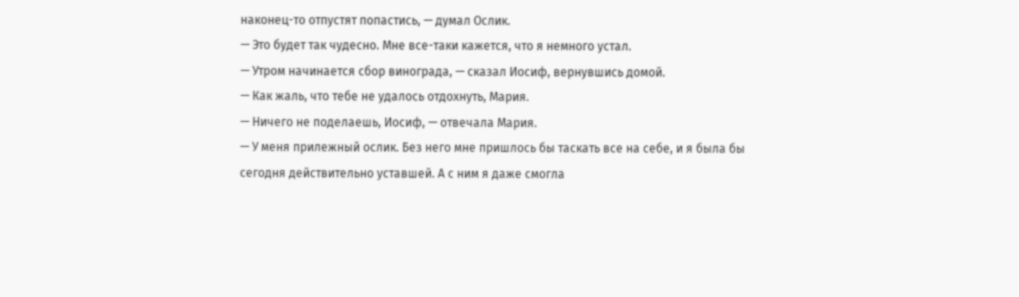наконец-то отпустят попастись, — думал Ослик.
— Это будет так чудесно. Мне все-таки кажется, что я немного устал.
— Утром начинается сбор винограда, — сказал Иосиф, вернувшись домой.
— Как жаль, что тебе не удалось отдохнуть, Мария.
— Ничего не поделаешь, Иосиф, — отвечала Мария.
— У меня прилежный ослик. Без него мне пришлось бы таскать все на себе, и я была бы сегодня действительно уставшей. А с ним я даже смогла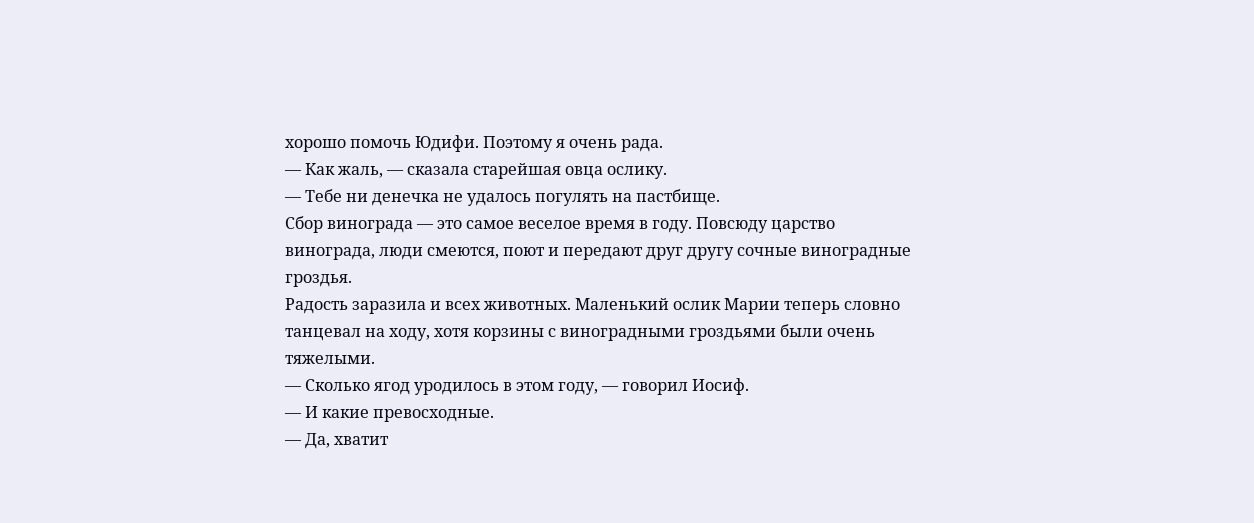хорошо помочь Юдифи. Поэтому я очень рада.
— Как жаль, — сказала старейшая овца ослику.
— Тебе ни денечка не удалось погулять на пастбище.
Сбор винограда — это самое веселое время в году. Повсюду царство винограда, люди смеются, поют и передают друг другу сочные виноградные гроздья.
Радость заразила и всех животных. Маленький ослик Марии теперь словно танцевал на ходу, хотя корзины с виноградными гроздьями были очень тяжелыми.
— Сколько ягод уродилось в этом году, — говорил Иосиф.
— И какие превосходные.
— Да, хватит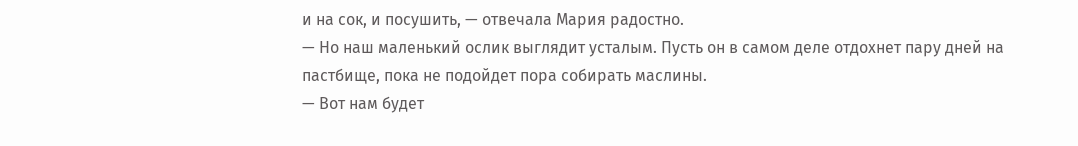и на сок, и посушить, — отвечала Мария радостно.
— Но наш маленький ослик выглядит усталым. Пусть он в самом деле отдохнет пару дней на пастбище, пока не подойдет пора собирать маслины.
— Вот нам будет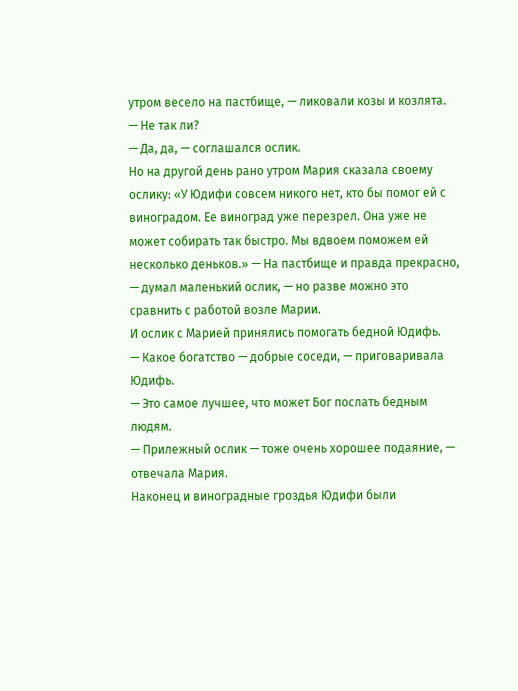утром весело на пастбище, — ликовали козы и козлята.
— Не так ли?
— Да, да, — соглашался ослик.
Но на другой день рано утром Мария сказала своему ослику: «У Юдифи совсем никого нет, кто бы помог ей с виноградом. Ее виноград уже перезрел. Она уже не может собирать так быстро. Мы вдвоем поможем ей несколько деньков.» — На пастбище и правда прекрасно, — думал маленький ослик, — но разве можно это сравнить с работой возле Марии.
И ослик с Марией принялись помогать бедной Юдифь.
— Какое богатство — добрые соседи, — приговаривала Юдифь.
— Это самое лучшее, что может Бог послать бедным людям.
— Прилежный ослик — тоже очень хорошее подаяние, — отвечала Мария.
Наконец и виноградные гроздья Юдифи были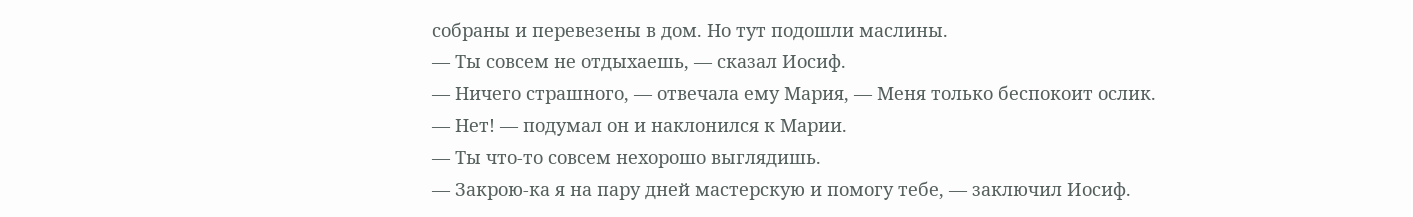собраны и перевезены в дом. Но тут подошли маслины.
— Ты совсем не отдыхаешь, — сказал Иосиф.
— Ничего страшного, — отвечала ему Мария, — Меня только беспокоит ослик.
— Нет! — подумал он и наклонился к Марии.
— Ты что-то совсем нехорошо выглядишь.
— Закрою-ка я на пару дней мастерскую и помогу тебе, — заключил Иосиф.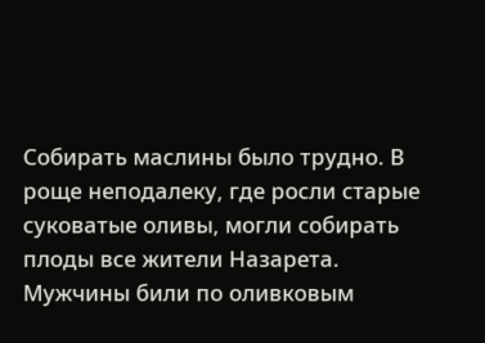Собирать маслины было трудно. В роще неподалеку, где росли старые суковатые оливы, могли собирать плоды все жители Назарета. Мужчины били по оливковым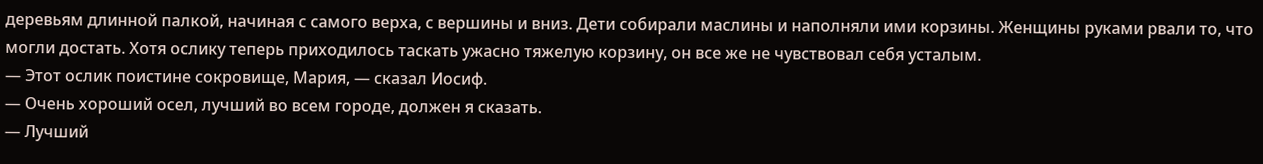деревьям длинной палкой, начиная с самого верха, с вершины и вниз. Дети собирали маслины и наполняли ими корзины. Женщины руками рвали то, что могли достать. Хотя ослику теперь приходилось таскать ужасно тяжелую корзину, он все же не чувствовал себя усталым.
— Этот ослик поистине сокровище, Мария, — сказал Иосиф.
— Очень хороший осел, лучший во всем городе, должен я сказать.
— Лучший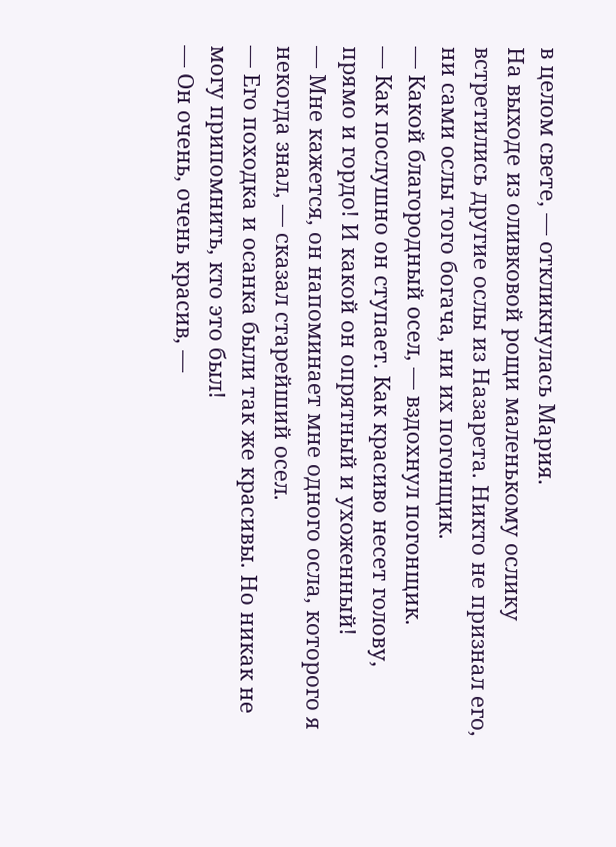в целом свете, — откликнулась Мария.
На выходе из оливковой рощи маленькому ослику встретились другие ослы из Назарета. Никто не признал его, ни сами ослы того богача, ни их погонщик.
— Какой благородный осел, — вздохнул погонщик.
— Как послушно он ступает. Как красиво несет голову, прямо и гордо! И какой он опрятный и ухоженный!
— Мне кажется, он напоминает мне одного осла, которого я некогда знал, — сказал старейший осел.
— Его походка и осанка были так же красивы. Но никак не могу припомнить, кто это был!
— Он очень, очень красив, —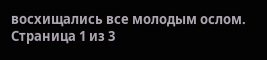восхищались все молодым ослом.
Страница 1 из 3